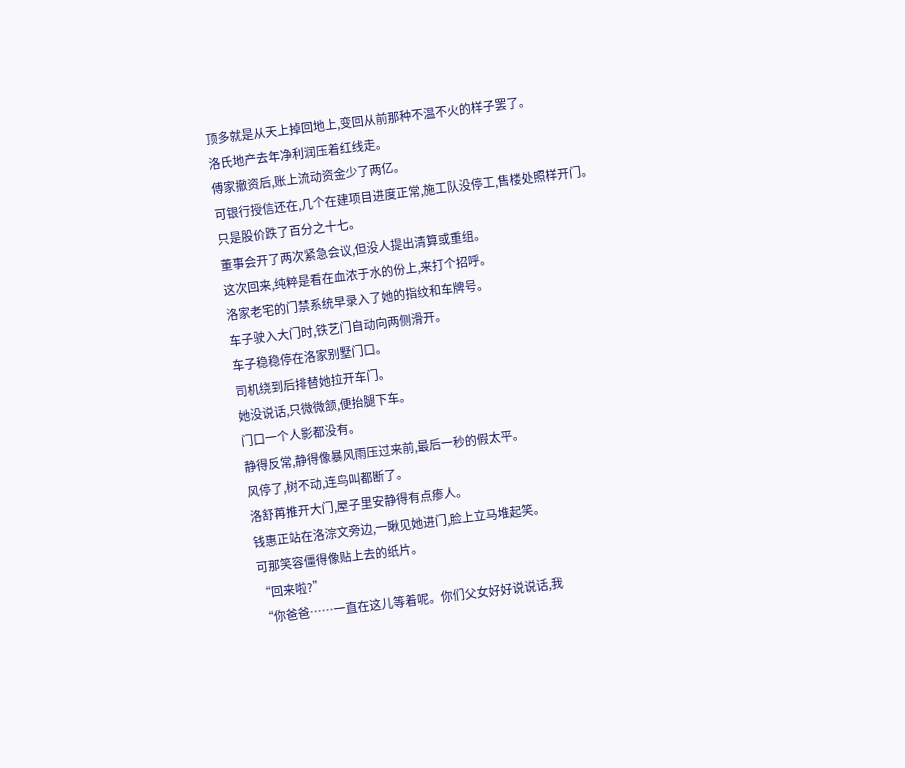顶多就是从天上掉回地上,变回从前那种不温不火的样子罢了。
洛氏地产去年净利润压着红线走。
傅家撤资后,账上流动资金少了两亿。
可银行授信还在,几个在建项目进度正常,施工队没停工,售楼处照样开门。
只是股价跌了百分之十七。
董事会开了两次紧急会议,但没人提出清算或重组。
这次回来,纯粹是看在血浓于水的份上,来打个招呼。
洛家老宅的门禁系统早录入了她的指纹和车牌号。
车子驶入大门时,铁艺门自动向两侧滑开。
车子稳稳停在洛家别墅门口。
司机绕到后排替她拉开车门。
她没说话,只微微颔,便抬腿下车。
门口一个人影都没有。
静得反常,静得像暴风雨压过来前,最后一秒的假太平。
风停了,树不动,连鸟叫都断了。
洛舒苒推开大门,屋子里安静得有点瘆人。
钱惠正站在洛淙文旁边,一瞅见她进门,脸上立马堆起笑。
可那笑容僵得像贴上去的纸片。
“回来啦?”
“你爸爸……一直在这儿等着呢。你们父女好好说说话,我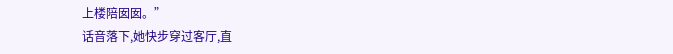上楼陪囡囡。”
话音落下,她快步穿过客厅,直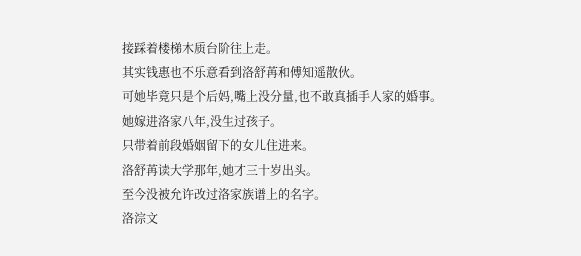接踩着楼梯木质台阶往上走。
其实钱惠也不乐意看到洛舒苒和傅知遥散伙。
可她毕竟只是个后妈,嘴上没分量,也不敢真插手人家的婚事。
她嫁进洛家八年,没生过孩子。
只带着前段婚姻留下的女儿住进来。
洛舒苒读大学那年,她才三十岁出头。
至今没被允许改过洛家族谱上的名字。
洛淙文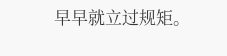早早就立过规矩。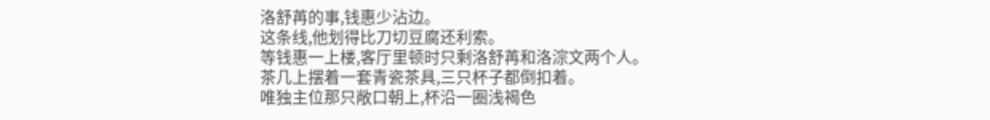洛舒苒的事,钱惠少沾边。
这条线,他划得比刀切豆腐还利索。
等钱惠一上楼,客厅里顿时只剩洛舒苒和洛淙文两个人。
茶几上摆着一套青瓷茶具,三只杯子都倒扣着。
唯独主位那只敞口朝上,杯沿一圈浅褐色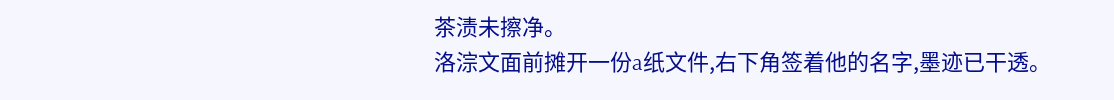茶渍未擦净。
洛淙文面前摊开一份a纸文件,右下角签着他的名字,墨迹已干透。